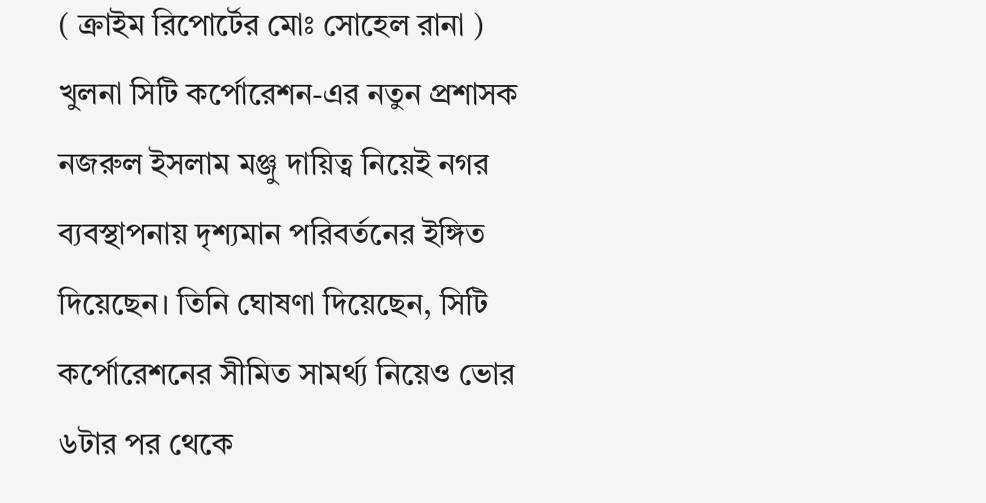( ক্রাইম রিপোর্টের মোঃ সোহেল রানা )
খুলনা সিটি কর্পোরেশন-এর নতুন প্রশাসক নজরুল ইসলাম মঞ্জু দায়িত্ব নিয়েই নগর ব্যবস্থাপনায় দৃশ্যমান পরিবর্তনের ইঙ্গিত দিয়েছেন। তিনি ঘোষণা দিয়েছেন, সিটি কর্পোরেশনের সীমিত সামর্থ্য নিয়েও ভোর ৬টার পর থেকে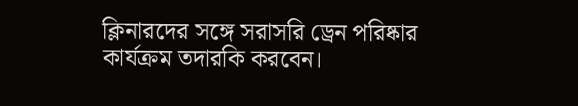ক্লিনারদের সঙ্গে সরাসরি ড্রেন পরিষ্কার কার্যক্রম তদারকি করবেন।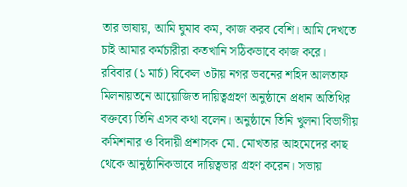তার ভাষায়, আমি ঘুমাব কম, কাজ করব বেশি। আমি দেখতে চাই আমার কর্মচারীরা কতখানি সঠিকভাবে কাজ করে।
রবিবার (১ মার্চ) বিকেল ৩টায় নগর ভবনের শহিদ আলতাফ মিলনায়তনে আয়োজিত দায়িত্বগ্রহণ অনুষ্ঠানে প্রধান অতিথির বক্তব্যে তিনি এসব কথা বলেন। অনুষ্ঠানে তিনি খুলনা বিভাগীয় কমিশনার ও বিদায়ী প্রশাসক মো. মোখতার আহমেদের কাছ থেকে আনুষ্ঠানিকভাবে দায়িত্বভার গ্রহণ করেন। সভায়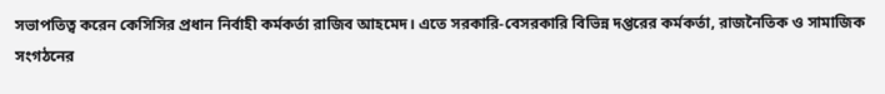সভাপতিত্ব করেন কেসিসির প্রধান নির্বাহী কর্মকর্তা রাজিব আহমেদ। এতে সরকারি-বেসরকারি বিভিন্ন দপ্তরের কর্মকর্তা, রাজনৈতিক ও সামাজিক সংগঠনের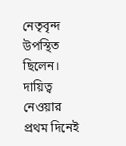নেতৃবৃন্দ উপস্থিত ছিলেন।
দায়িত্ব নেওয়ার প্রথম দিনেই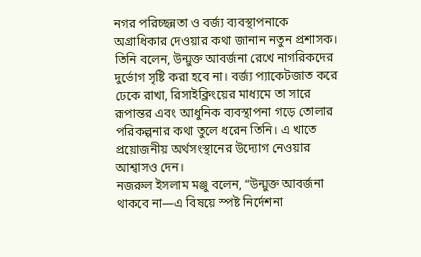নগর পরিচ্ছন্নতা ও বর্জ্য ব্যবস্থাপনাকে অগ্রাধিকার দেওয়ার কথা জানান নতুন প্রশাসক। তিনি বলেন, উন্মুক্ত আবর্জনা রেখে নাগরিকদের দুর্ভোগ সৃষ্টি করা হবে না। বর্জ্য প্যাকেটজাত করে ঢেকে রাখা, রিসাইক্লিংয়ের মাধ্যমে তা সারে রূপান্তর এবং আধুনিক ব্যবস্থাপনা গড়ে তোলার পরিকল্পনার কথা তুলে ধরেন তিনি। এ খাতে প্রয়োজনীয় অর্থসংস্থানের উদ্যোগ নেওয়ার আশ্বাসও দেন।
নজরুল ইসলাম মঞ্জু বলেন, “উন্মুক্ত আবর্জনা থাকবে না—এ বিষয়ে স্পষ্ট নির্দেশনা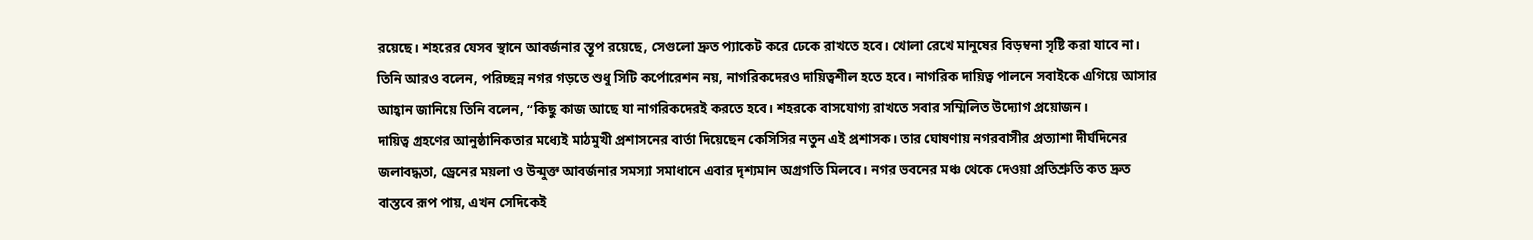রয়েছে। শহরের যেসব স্থানে আবর্জনার স্তূপ রয়েছে, সেগুলো দ্রুত প্যাকেট করে ঢেকে রাখতে হবে। খোলা রেখে মানুষের বিড়ম্বনা সৃষ্টি করা যাবে না।
তিনি আরও বলেন, পরিচ্ছন্ন নগর গড়তে শুধু সিটি কর্পোরেশন নয়, নাগরিকদেরও দায়িত্বশীল হতে হবে। নাগরিক দায়িত্ব পালনে সবাইকে এগিয়ে আসার আহ্বান জানিয়ে তিনি বলেন, “কিছু কাজ আছে যা নাগরিকদেরই করতে হবে। শহরকে বাসযোগ্য রাখতে সবার সম্মিলিত উদ্যোগ প্রয়োজন।
দায়িত্ব গ্রহণের আনুষ্ঠানিকতার মধ্যেই মাঠমুখী প্রশাসনের বার্তা দিয়েছেন কেসিসির নতুন এই প্রশাসক। তার ঘোষণায় নগরবাসীর প্রত্যাশা দীর্ঘদিনের জলাবদ্ধতা, ড্রেনের ময়লা ও উন্মুক্ত আবর্জনার সমস্যা সমাধানে এবার দৃশ্যমান অগ্রগতি মিলবে। নগর ভবনের মঞ্চ থেকে দেওয়া প্রতিশ্রুতি কত দ্রুত বাস্তবে রূপ পায়, এখন সেদিকেই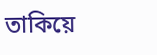তাকিয়ে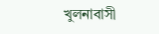খুলনাবাসী